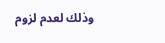وذلك لعدم لزوم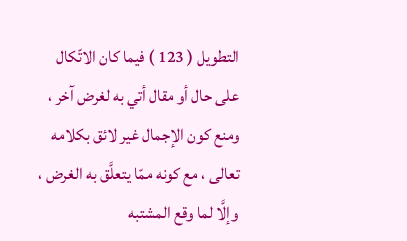التطويل ( 123 ) فيما كان الاتّكال على حال أو مقال أتي به لغرض آخر ، ومنع كون الإجمال غير لائق بكلامه تعالى ، مع كونه ممّا يتعلَّق به الغرض ، وإلَّا لما وقع المشتبه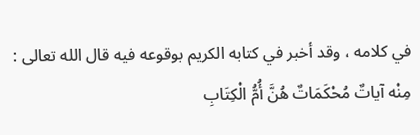في كلامه ، وقد أخبر في كتابه الكريم بوقوعه فيه قال الله تعالى : مِنْه آياتٌ مُحْكَمَاتٌ هُنَّ أُمُّ الْكِتَابِ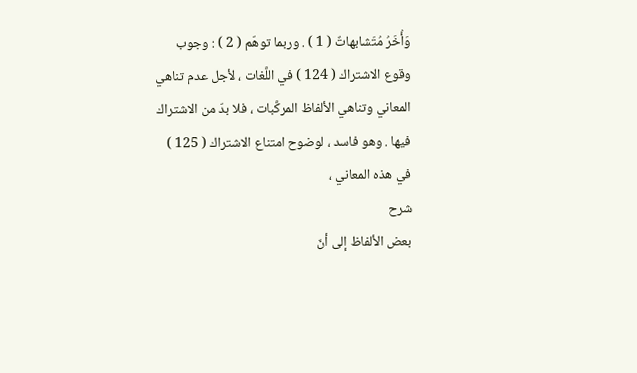وَأُخَرُ مُتَشابهاتٌ ( 1 ) . وربما توهّم ( 2 ) : وجوب وقوع الاشتراك ( 124 ) في اللَّغات ، لأجل عدم تناهي المعاني وتناهي الألفاظ المركَّبات ، فلا بدّ من الاشتراك فيها . وهو فاسد ، لوضوح امتناع الاشتراك ( 125 ) في هذه المعاني ،
شرح
بعض الألفاظ إلى أنّ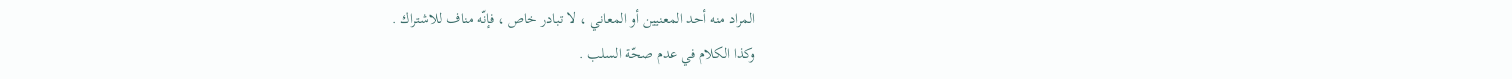المراد منه أحد المعنيين أو المعاني ، لا تبادر خاص ، فإنّه مناف للاشتراك .
وكذا الكلام في عدم صحّة السلب .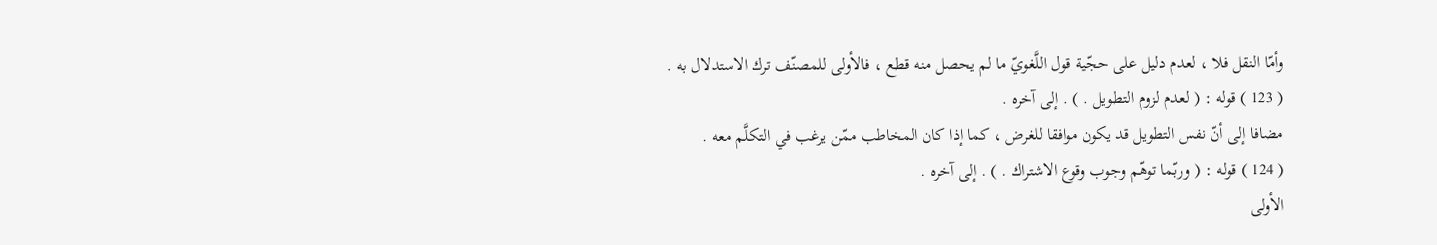وأمّا النقل فلا ، لعدم دليل على حجّية قول اللَّغويّ ما لم يحصل منه قطع ، فالأولى للمصنّف ترك الاستدلال به .
( 123 ) قوله : ( لعدم لزوم التطويل . ) . إلى آخره .
مضافا إلى أنّ نفس التطويل قد يكون موافقا للغرض ، كما إذا كان المخاطب ممّن يرغب في التكلَّم معه .
( 124 ) قوله : ( وربّما توهّم وجوب وقوع الاشتراك . ) . إلى آخره .
الأولى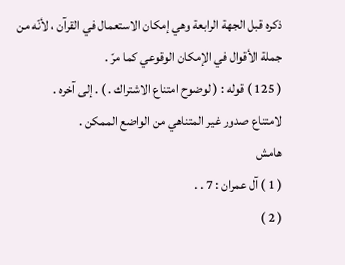ذكره قبل الجهة الرابعة وهي إمكان الاستعمال في القرآن ، لأنّه من جملة الأقوال في الإمكان الوقوعي كما مرّ .
( 125 ) قوله : ( لوضوح امتناع الاشتراك . ) . إلى آخره .
لامتناع صدور غير المتناهي من الواضع الممكن .
هامش
( 1 ) آل عمران : 7 . .
( 2 )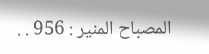المصباح المنير : 956 . .